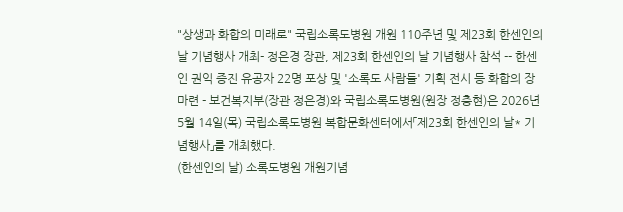"상생과 화합의 미래로" 국립소록도병원 개원 110주년 및 제23회 한센인의 날 기념행사 개최- 정은경 장관, 제23회 한센인의 날 기념행사 참석 -- 한센인 권익 증진 유공자 22명 포상 및 '소록도 사람들' 기획 전시 등 화합의 장 마련 - 보건복지부(장관 정은경)와 국립소록도병원(원장 정충현)은 2026년 5월 14일(목) 국립소록도병원 복합문화센터에서「제23회 한센인의 날* 기념행사」를 개최했다.
(한센인의 날) 소록도병원 개원기념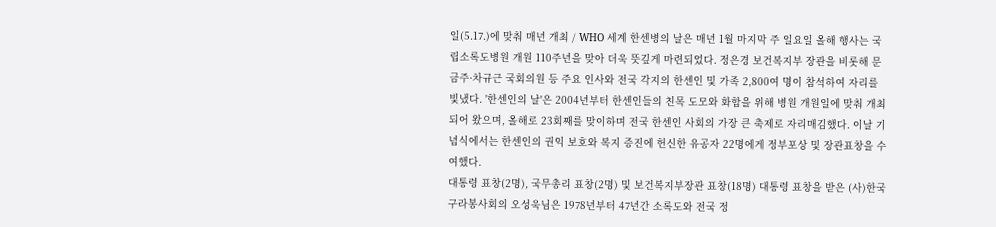일(5.17.)에 맞춰 매년 개최 / WHO 세계 한센병의 날은 매년 1월 마지막 주 일요일 올해 행사는 국립소록도병원 개원 110주년을 맞아 더욱 뜻깊게 마련되었다. 정은경 보건복지부 장관을 비롯해 문금주·차규근 국회의원 등 주요 인사와 전국 각지의 한센인 및 가족 2,800여 명이 참석하여 자리를 빛냈다. '한센인의 날'은 2004년부터 한센인들의 친목 도모와 화합을 위해 병원 개원일에 맞춰 개최되어 왔으며, 올해로 23회째를 맞이하며 전국 한센인 사회의 가장 큰 축제로 자리매김했다. 이날 기념식에서는 한센인의 권익 보호와 복지 증진에 헌신한 유공자 22명에게 정부포상 및 장관표창을 수여했다.
대통령 표창(2명), 국무총리 표창(2명) 및 보건복지부장관 표창(18명) 대통령 표창을 받은 (사)한국구라봉사회의 오성욱님은 1978년부터 47년간 소록도와 전국 정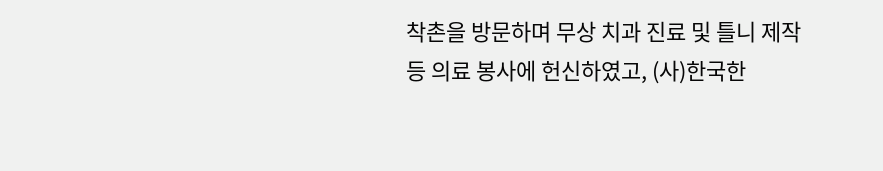착촌을 방문하며 무상 치과 진료 및 틀니 제작 등 의료 봉사에 헌신하였고, (사)한국한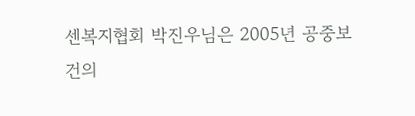센복지협회 박진우님은 2005년 공중보건의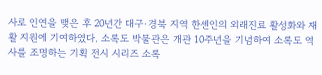사로 인연을 맺은 후 20년간 대구·경북 지역 한센인의 외래진료 활성화와 재활 지원에 기여하였다. 소록도 박물관은 개관 10주년을 기념하여 소록도 역사를 조명하는 기획 전시 시리즈 소록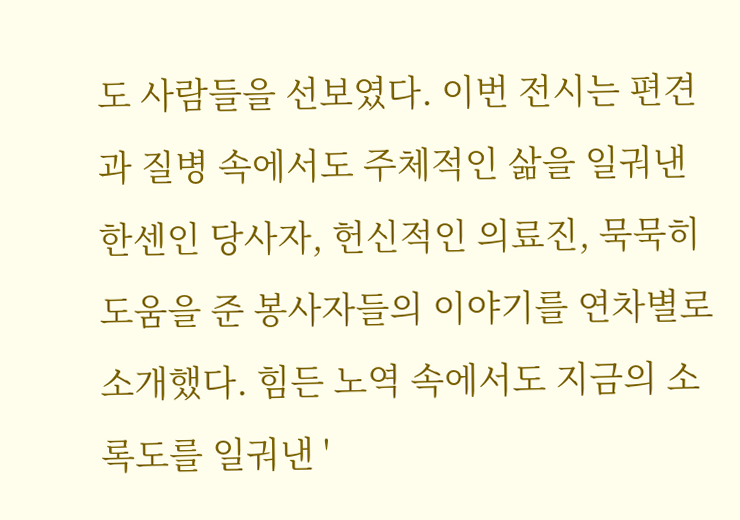도 사람들을 선보였다. 이번 전시는 편견과 질병 속에서도 주체적인 삶을 일궈낸 한센인 당사자, 헌신적인 의료진, 묵묵히 도움을 준 봉사자들의 이야기를 연차별로 소개했다. 힘든 노역 속에서도 지금의 소록도를 일궈낸 '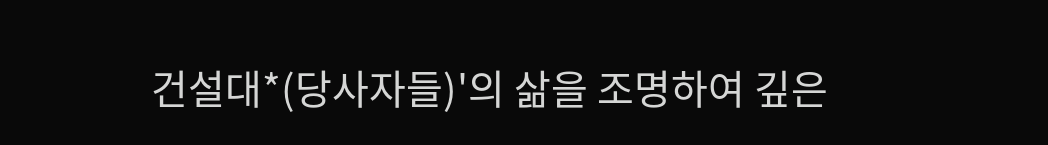건설대*(당사자들)'의 삶을 조명하여 깊은